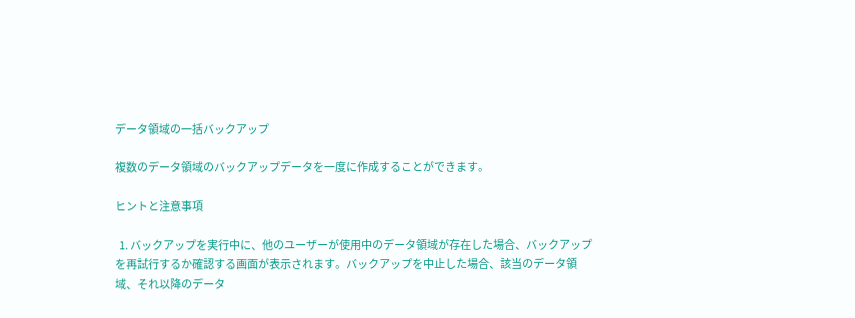データ領域の一括バックアップ

複数のデータ領域のバックアップデータを一度に作成することができます。

ヒントと注意事項

  1. バックアップを実行中に、他のユーザーが使用中のデータ領域が存在した場合、バックアップを再試行するか確認する画面が表示されます。バックアップを中止した場合、該当のデータ領域、それ以降のデータ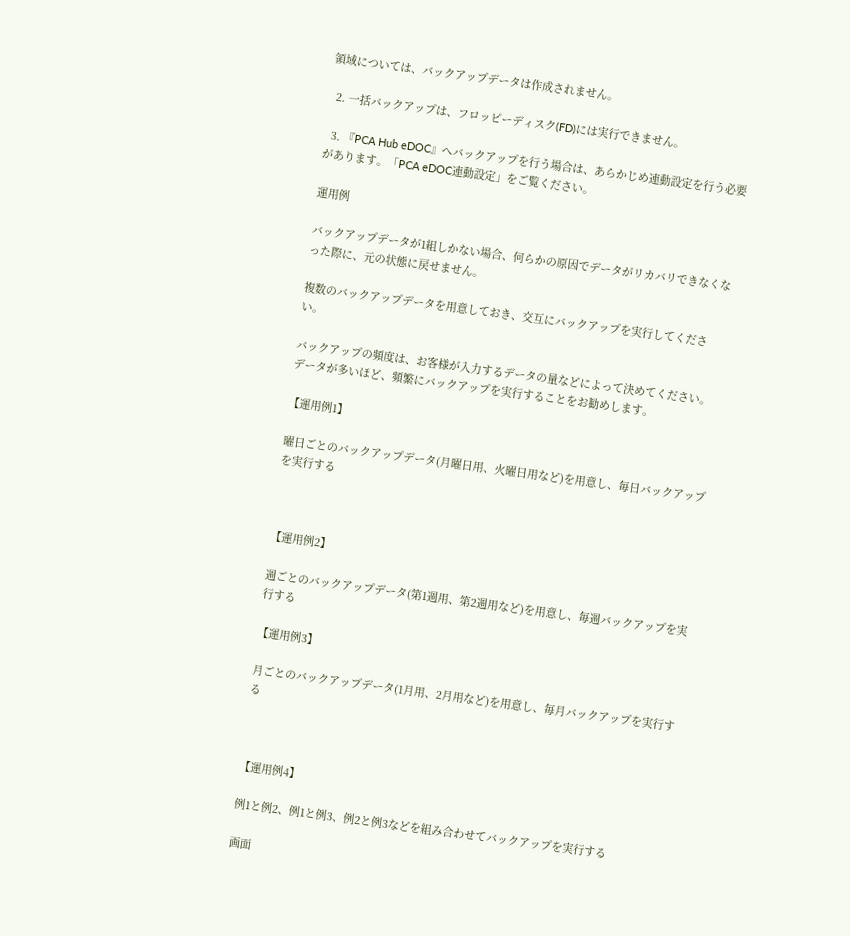領域については、バックアップデータは作成されません。

  2. 一括バックアップは、フロッピーディスク(FD)には実行できません。

  3. 『PCA Hub eDOC』へバックアップを行う場合は、あらかじめ連動設定を行う必要があります。「PCA eDOC連動設定」をご覧ください。

運用例

バックアップデータが1組しかない場合、何らかの原因でデータがリカバリできなくなった際に、元の状態に戻せません。

複数のバックアップデータを用意しておき、交互にバックアップを実行してください。

バックアップの頻度は、お客様が入力するデータの量などによって決めてください。データが多いほど、頻繁にバックアップを実行することをお勧めします。

【運用例1】

曜日ごとのバックアップデータ(月曜日用、火曜日用など)を用意し、毎日バックアップを実行する



【運用例2】

週ごとのバックアップデータ(第1週用、第2週用など)を用意し、毎週バックアップを実行する

【運用例3】

月ごとのバックアップデータ(1月用、2月用など)を用意し、毎月バックアップを実行する



【運用例4】

例1と例2、例1と例3、例2と例3などを組み合わせてバックアップを実行する

画面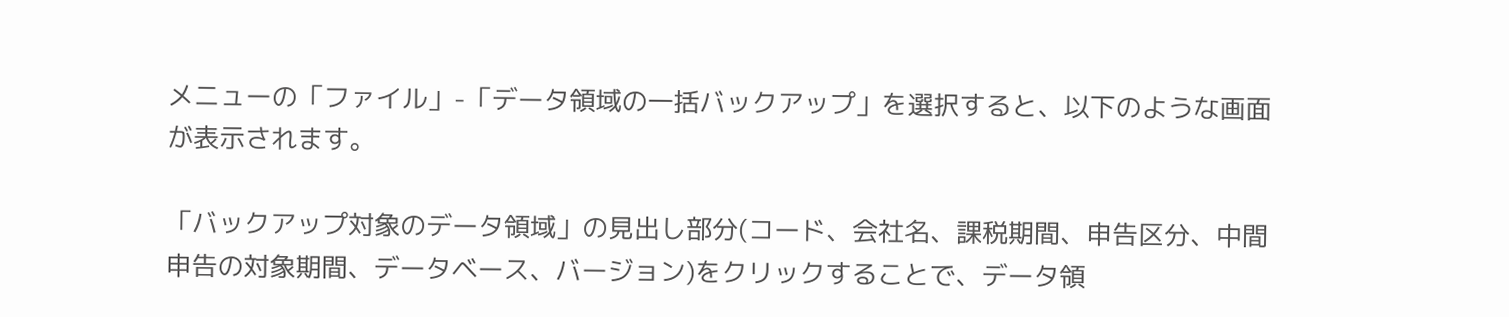メニューの「ファイル」-「データ領域の一括バックアップ」を選択すると、以下のような画面が表示されます。

「バックアップ対象のデータ領域」の見出し部分(コード、会社名、課税期間、申告区分、中間申告の対象期間、データベース、バージョン)をクリックすることで、データ領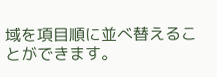域を項目順に並べ替えることができます。